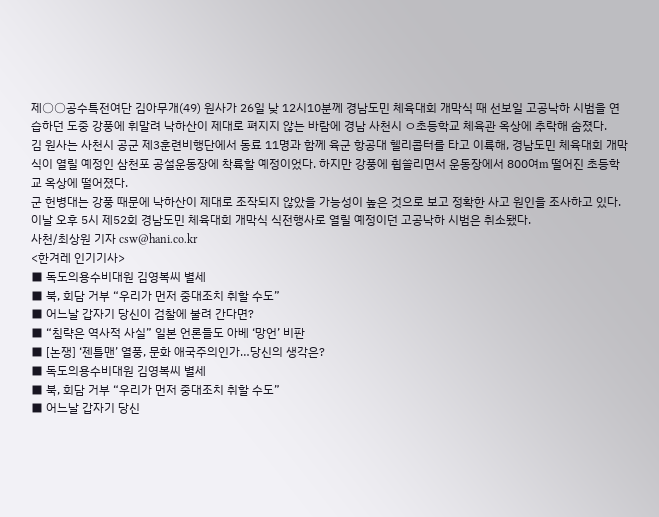제○○공수특전여단 김아무개(49) 원사가 26일 낮 12시10분께 경남도민 체육대회 개막식 때 선보일 고공낙하 시범을 연습하던 도중 강풍에 휘말려 낙하산이 제대로 펴지지 않는 바람에 경남 사천시 ㅇ초등학교 체육관 옥상에 추락해 숨졌다.
김 원사는 사천시 공군 제3훈련비행단에서 동료 11명과 함께 육군 항공대 헬리콥터를 타고 이륙해, 경남도민 체육대회 개막식이 열릴 예정인 삼천포 공설운동장에 착륙할 예정이었다. 하지만 강풍에 휩쓸리면서 운동장에서 800여m 떨어진 초등학교 옥상에 떨어졌다.
군 헌병대는 강풍 때문에 낙하산이 제대로 조작되지 않았을 가능성이 높은 것으로 보고 정확한 사고 원인을 조사하고 있다. 이날 오후 5시 제52회 경남도민 체육대회 개막식 식전행사로 열릴 예정이던 고공낙하 시범은 취소됐다.
사천/최상원 기자 csw@hani.co.kr
<한겨레 인기기사>
■ 독도의용수비대원 김영복씨 별세
■ 북, 회담 거부 “우리가 먼저 중대조치 취할 수도”
■ 어느날 갑자기 당신이 검찰에 불려 간다면?
■ “침략은 역사적 사실” 일본 언론들도 아베 ‘망언’ 비판
■ [논쟁] ‘젠틀맨’ 열풍, 문화 애국주의인가…당신의 생각은?
■ 독도의용수비대원 김영복씨 별세
■ 북, 회담 거부 “우리가 먼저 중대조치 취할 수도”
■ 어느날 갑자기 당신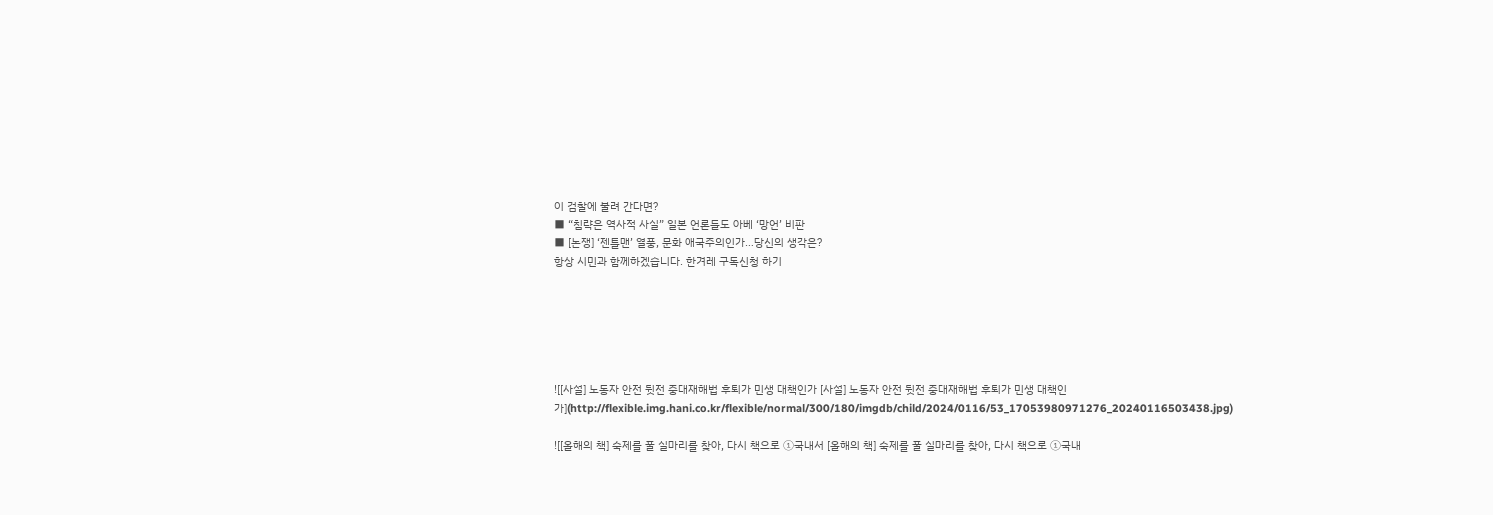이 검찰에 불려 간다면?
■ “침략은 역사적 사실” 일본 언론들도 아베 ‘망언’ 비판
■ [논쟁] ‘젠틀맨’ 열풍, 문화 애국주의인가…당신의 생각은?
항상 시민과 함께하겠습니다. 한겨레 구독신청 하기






![[사설] 노동자 안전 뒷전 중대재해법 후퇴가 민생 대책인가 [사설] 노동자 안전 뒷전 중대재해법 후퇴가 민생 대책인가](http://flexible.img.hani.co.kr/flexible/normal/300/180/imgdb/child/2024/0116/53_17053980971276_20240116503438.jpg)

![[올해의 책] 숙제를 풀 실마리를 찾아, 다시 책으로 ①국내서 [올해의 책] 숙제를 풀 실마리를 찾아, 다시 책으로 ①국내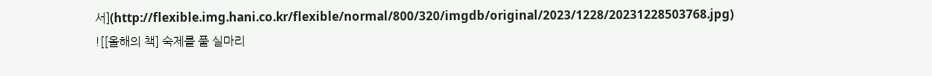서](http://flexible.img.hani.co.kr/flexible/normal/800/320/imgdb/original/2023/1228/20231228503768.jpg)
![[올해의 책] 숙제를 풀 실마리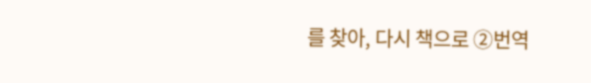를 찾아, 다시 책으로 ②번역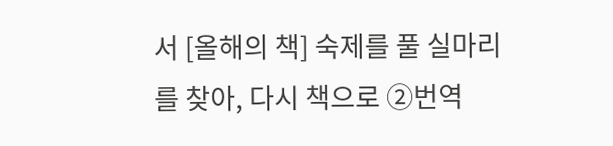서 [올해의 책] 숙제를 풀 실마리를 찾아, 다시 책으로 ②번역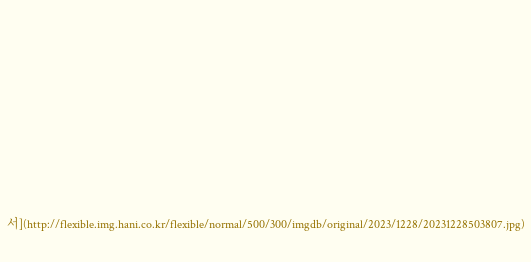서](http://flexible.img.hani.co.kr/flexible/normal/500/300/imgdb/original/2023/1228/20231228503807.jpg)